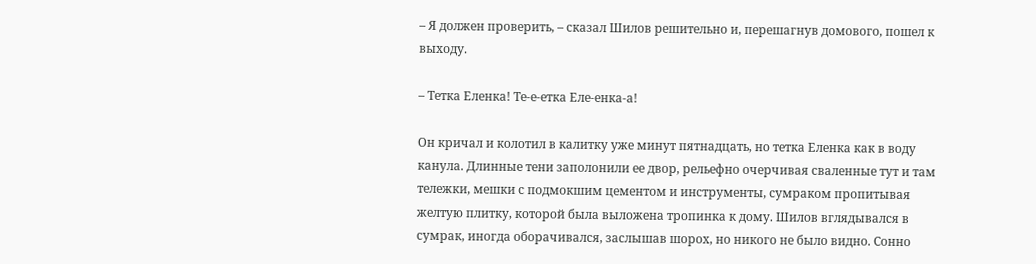– Я должен проверить, – сказал Шилов решительно и, перешагнув домового, пошел к выходу.

– Тетка Еленка! Те-е-етка Еле-енка-а!

Он кричал и колотил в калитку уже минут пятнадцать, но тетка Еленка как в воду канула. Длинные тени заполонили ее двор, рельефно очерчивая сваленные тут и там тележки, мешки с подмокшим цементом и инструменты, сумраком пропитывая желтую плитку, которой была выложена тропинка к дому. Шилов вглядывался в сумрак, иногда оборачивался, заслышав шорох, но никого не было видно. Сонно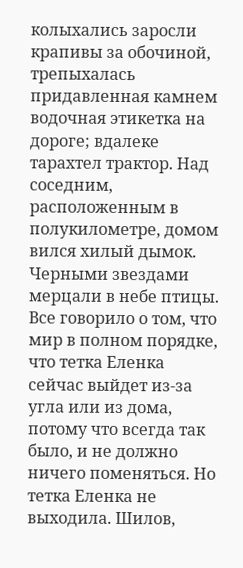колыхались заросли крапивы за обочиной, трепыхалась придавленная камнем водочная этикетка на дороге; вдалеке тарахтел трактор. Над соседним, расположенным в полукилометре, домом вился хилый дымок. Черными звездами мерцали в небе птицы. Все говорило о том, что мир в полном порядке, что тетка Еленка сейчас выйдет из-за угла или из дома, потому что всегда так было, и не должно ничего поменяться. Но тетка Еленка не выходила. Шилов,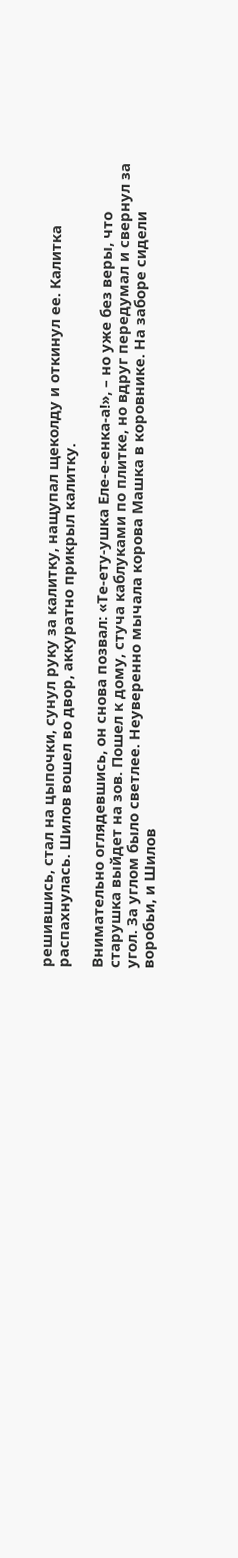решившись, стал на цыпочки, сунул руку за калитку, нащупал щеколду и откинул ее. Калитка распахнулась. Шилов вошел во двор, аккуратно прикрыл калитку.

Внимательно оглядевшись, он снова позвал: «Те-ету-ушка Еле-е-енка-а!», – но уже без веры, что старушка выйдет на зов. Пошел к дому, стуча каблуками по плитке, но вдруг передумал и свернул за угол. За углом было светлее. Неуверенно мычала корова Машка в коровнике. На заборе сидели воробьи, и Шилов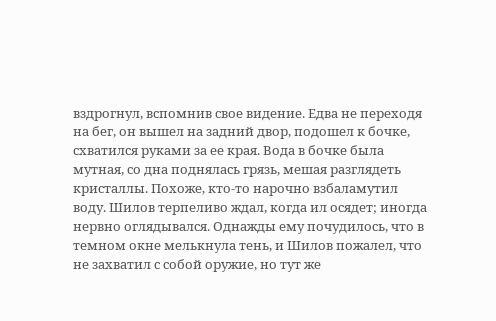вздрогнул, вспомнив свое видение. Едва не переходя на бег, он вышел на задний двор, подошел к бочке, схватился руками за ее края. Вода в бочке была мутная, со дна поднялась грязь, мешая разглядеть кристаллы. Похоже, кто-то нарочно взбаламутил воду. Шилов терпеливо ждал, когда ил осядет; иногда нервно оглядывался. Однажды ему почудилось, что в темном окне мелькнула тень, и Шилов пожалел, что не захватил с собой оружие, но тут же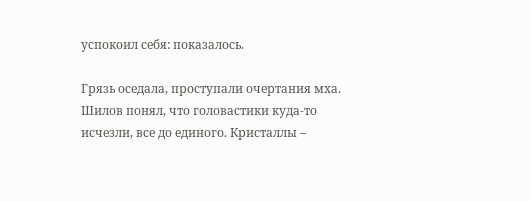успокоил себя: показалось.

Грязь оседала, проступали очертания мха. Шилов понял, что головастики куда-то исчезли, все до единого. Кристаллы –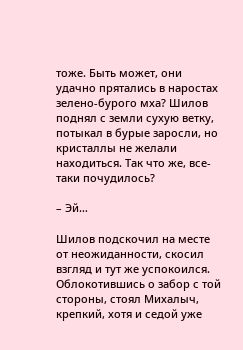тоже. Быть может, они удачно прятались в наростах зелено-бурого мха? Шилов поднял с земли сухую ветку, потыкал в бурые заросли, но кристаллы не желали находиться. Так что же, все-таки почудилось?

– Эй…

Шилов подскочил на месте от неожиданности, скосил взгляд и тут же успокоился. Облокотившись о забор с той стороны, стоял Михалыч, крепкий, хотя и седой уже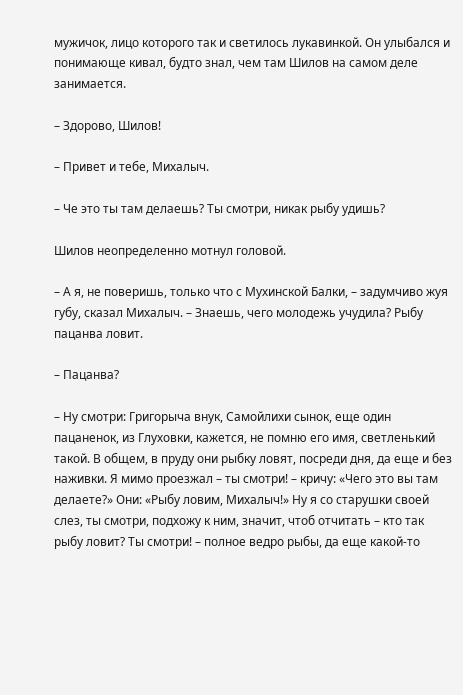мужичок, лицо которого так и светилось лукавинкой. Он улыбался и понимающе кивал, будто знал, чем там Шилов на самом деле занимается.

– Здорово, Шилов!

– Привет и тебе, Михалыч.

– Че это ты там делаешь? Ты смотри, никак рыбу удишь?

Шилов неопределенно мотнул головой.

– А я, не поверишь, только что с Мухинской Балки, – задумчиво жуя губу, сказал Михалыч. – Знаешь, чего молодежь учудила? Рыбу пацанва ловит.

– Пацанва?

– Ну смотри: Григорыча внук, Самойлихи сынок, еще один пацаненок, из Глуховки, кажется, не помню его имя, светленький такой. В общем, в пруду они рыбку ловят, посреди дня, да еще и без наживки. Я мимо проезжал – ты смотри! – кричу: «Чего это вы там делаете?» Они: «Рыбу ловим, Михалыч!» Ну я со старушки своей слез, ты смотри, подхожу к ним, значит, чтоб отчитать – кто так рыбу ловит? Ты смотри! – полное ведро рыбы, да еще какой-то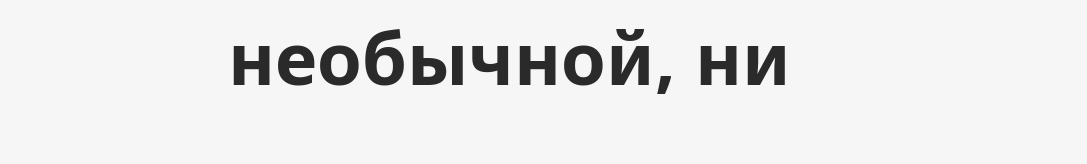необычной, ни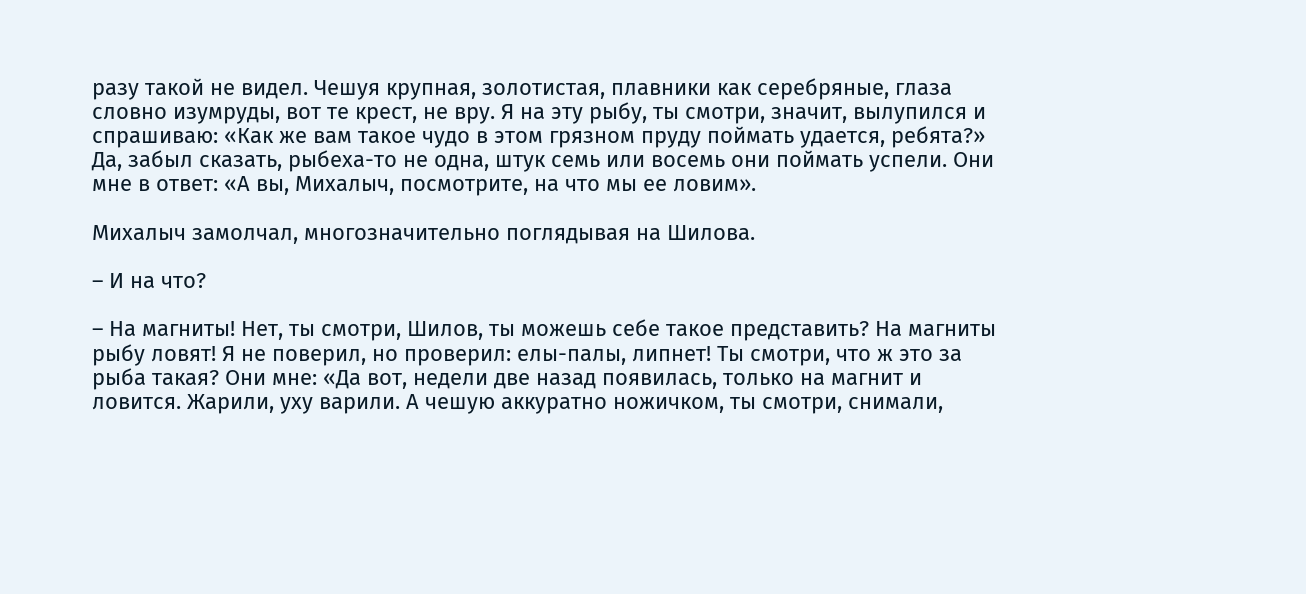разу такой не видел. Чешуя крупная, золотистая, плавники как серебряные, глаза словно изумруды, вот те крест, не вру. Я на эту рыбу, ты смотри, значит, вылупился и спрашиваю: «Как же вам такое чудо в этом грязном пруду поймать удается, ребята?» Да, забыл сказать, рыбеха-то не одна, штук семь или восемь они поймать успели. Они мне в ответ: «А вы, Михалыч, посмотрите, на что мы ее ловим».

Михалыч замолчал, многозначительно поглядывая на Шилова.

– И на что?

– На магниты! Нет, ты смотри, Шилов, ты можешь себе такое представить? На магниты рыбу ловят! Я не поверил, но проверил: елы-палы, липнет! Ты смотри, что ж это за рыба такая? Они мне: «Да вот, недели две назад появилась, только на магнит и ловится. Жарили, уху варили. А чешую аккуратно ножичком, ты смотри, снимали,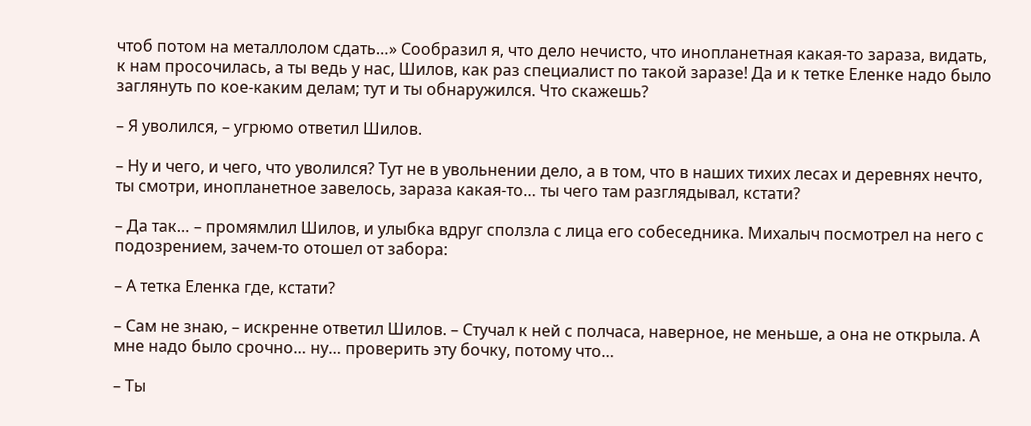чтоб потом на металлолом сдать…» Сообразил я, что дело нечисто, что инопланетная какая-то зараза, видать, к нам просочилась, а ты ведь у нас, Шилов, как раз специалист по такой заразе! Да и к тетке Еленке надо было заглянуть по кое-каким делам; тут и ты обнаружился. Что скажешь?

– Я уволился, – угрюмо ответил Шилов.

– Ну и чего, и чего, что уволился? Тут не в увольнении дело, а в том, что в наших тихих лесах и деревнях нечто, ты смотри, инопланетное завелось, зараза какая-то… ты чего там разглядывал, кстати?

– Да так… – промямлил Шилов, и улыбка вдруг сползла с лица его собеседника. Михалыч посмотрел на него с подозрением, зачем-то отошел от забора:

– А тетка Еленка где, кстати?

– Сам не знаю, – искренне ответил Шилов. – Стучал к ней с полчаса, наверное, не меньше, а она не открыла. А мне надо было срочно… ну… проверить эту бочку, потому что…

– Ты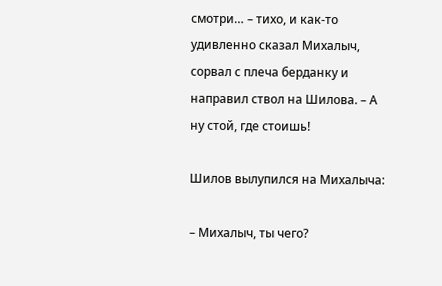смотри… – тихо, и как-то удивленно сказал Михалыч, сорвал с плеча берданку и направил ствол на Шилова. – А ну стой, где стоишь!

Шилов вылупился на Михалыча:

– Михалыч, ты чего?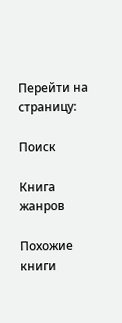Перейти на страницу:

Поиск

Книга жанров

Похожие книги